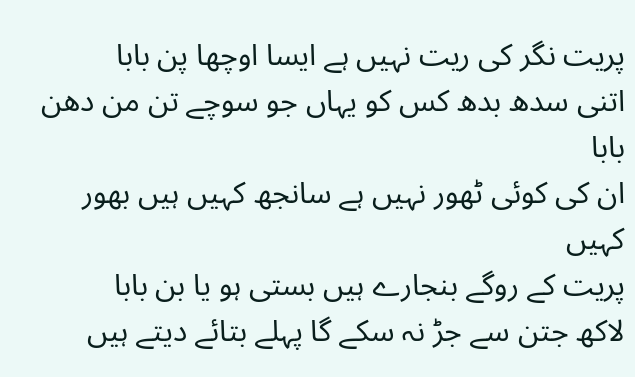پریت نگر کی ریت نہیں ہے ایسا اوچھا پن بابا
اتنی سدھ بدھ کس کو یہاں جو سوچے تن من دھن بابا
ان کی کوئی ٹھور نہیں ہے سانجھ کہیں ہیں بھور کہیں
پریت کے روگے بنجارے ہیں بستی ہو یا بن بابا
لاکھ جتن سے جڑ نہ سکے گا پہلے بتائے دیتے ہیں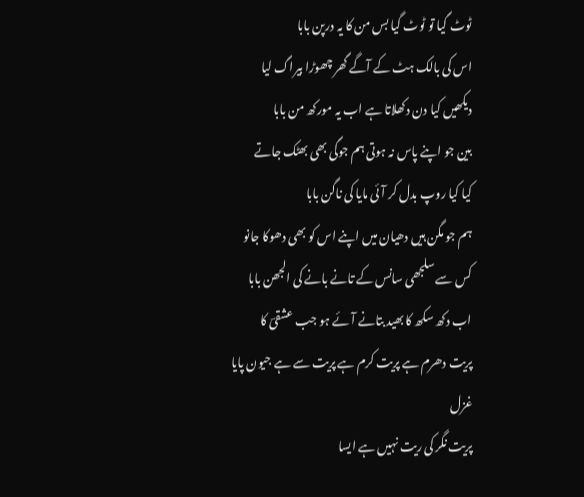ٹوٹ گیا تو ٹوٹ گیا بس من کا یہ درپن بابا
اس کی بالک ہٹ کے آگے گھر چھوڑا بیراگ لیا
دیکھیں کیا دن دکھلاتا ہے اب یہ مورکھ من بابا
بین جو اپنے پاس نہ ہوتی ہم جوگی بھی بھٹک جاتے
کیا کیا روپ بدل کر آئی مایا کی ناگن بابا
ہم جو مگن ہیں دھیان میں اپنے اس کو بھی دھوکا جانو
کس سے سلجھی سانس کے تانے بانے کی الجھن بابا
اب دکھ سکھ کا بھید بتانے آئے ہو جب عشقیؔ کا
پریت دھرم ہے پریت کرم ہے پریت سے ہے جیون پایا
غزل
پریت نگر کی ریت نہیں ہے ایسا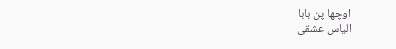اوچھا پن بابا
الیاس عشقی